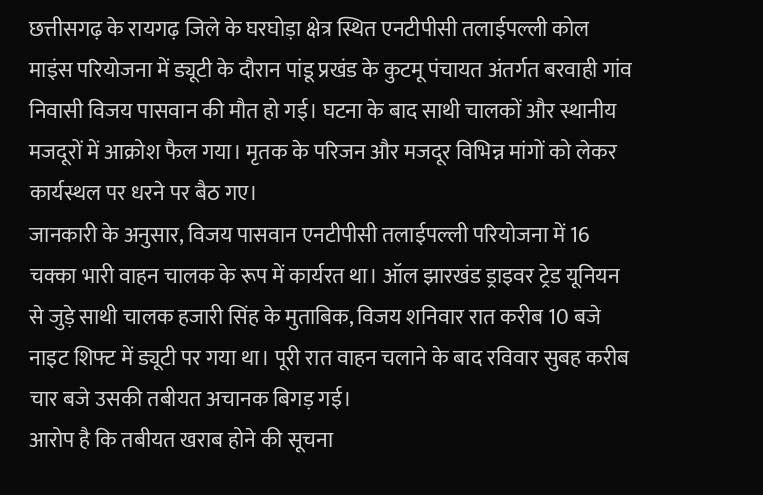छत्तीसगढ़ के रायगढ़ जिले के घरघोड़ा क्षेत्र स्थित एनटीपीसी तलाईपल्ली कोल माइंस परियोजना में ड्यूटी के दौरान पांडू प्रखंड के कुटमू पंचायत अंतर्गत बरवाही गांव निवासी विजय पासवान की मौत हो गई। घटना के बाद साथी चालकों और स्थानीय मजदूरों में आक्रोश फैल गया। मृतक के परिजन और मजदूर विभिन्न मांगों को लेकर कार्यस्थल पर धरने पर बैठ गए।
जानकारी के अनुसार, विजय पासवान एनटीपीसी तलाईपल्ली परियोजना में 16 चक्का भारी वाहन चालक के रूप में कार्यरत था। ऑल झारखंड ड्राइवर ट्रेड यूनियन से जुड़े साथी चालक हजारी सिंह के मुताबिक, विजय शनिवार रात करीब 10 बजे नाइट शिफ्ट में ड्यूटी पर गया था। पूरी रात वाहन चलाने के बाद रविवार सुबह करीब चार बजे उसकी तबीयत अचानक बिगड़ गई।
आरोप है कि तबीयत खराब होने की सूचना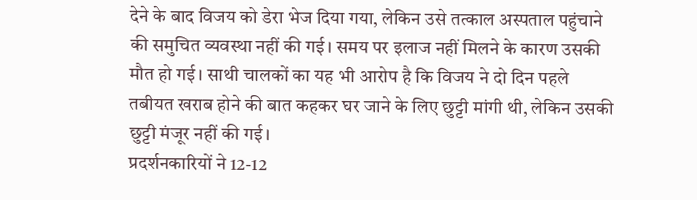देने के बाद विजय को डेरा भेज दिया गया, लेकिन उसे तत्काल अस्पताल पहुंचाने की समुचित व्यवस्था नहीं की गई। समय पर इलाज नहीं मिलने के कारण उसकी मौत हो गई। साथी चालकों का यह भी आरोप है कि विजय ने दो दिन पहले तबीयत खराब होने की बात कहकर घर जाने के लिए छुट्टी मांगी थी, लेकिन उसकी छुट्टी मंजूर नहीं की गई।
प्रदर्शनकारियों ने 12-12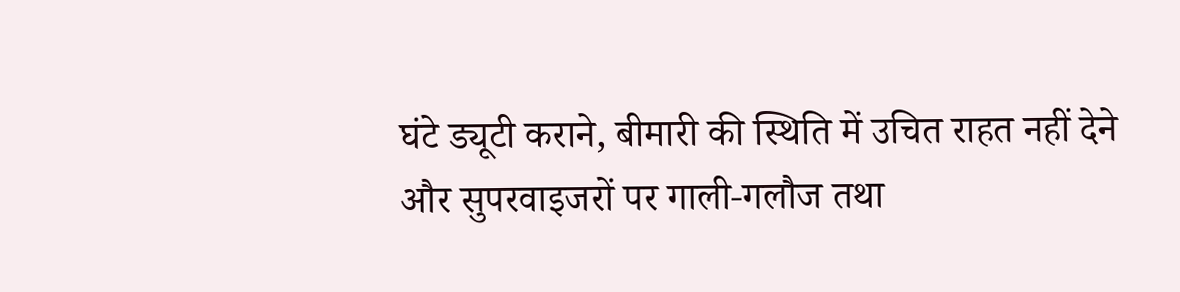घंटे ड्यूटी कराने, बीमारी की स्थिति में उचित राहत नहीं देने और सुपरवाइजरों पर गाली-गलौज तथा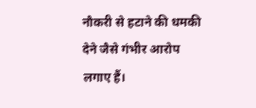नौकरी से हटाने की धमकी देने जैसे गंभीर आरोप लगाए हैं।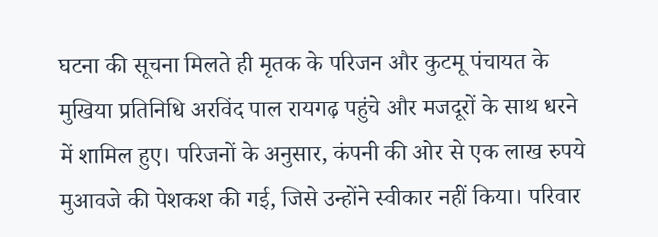घटना की सूचना मिलते ही मृतक के परिजन और कुटमू पंचायत के मुखिया प्रतिनिधि अरविंद पाल रायगढ़ पहुंचे और मजदूरों के साथ धरने में शामिल हुए। परिजनों के अनुसार, कंपनी की ओर से एक लाख रुपये मुआवजे की पेशकश की गई, जिसे उन्होंने स्वीकार नहीं किया। परिवार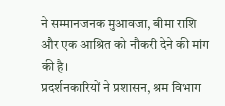ने सम्मानजनक मुआवजा, बीमा राशि और एक आश्रित को नौकरी देने की मांग की है।
प्रदर्शनकारियों ने प्रशासन, श्रम विभाग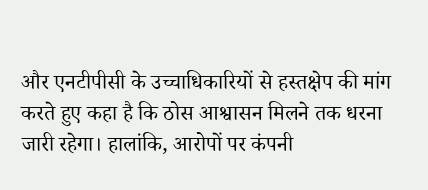और एनटीपीसी के उच्चाधिकारियों से हस्तक्षेप की मांग करते हुए कहा है कि ठोस आश्वासन मिलने तक धरना जारी रहेगा। हालांकि, आरोपों पर कंपनी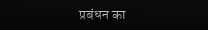प्रबंधन का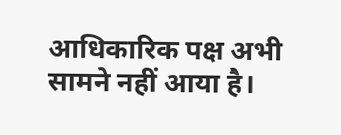आधिकारिक पक्ष अभी सामने नहीं आया है।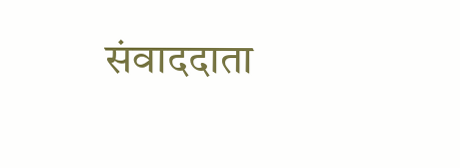संवाददाता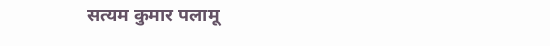सत्यम कुमार पलामू